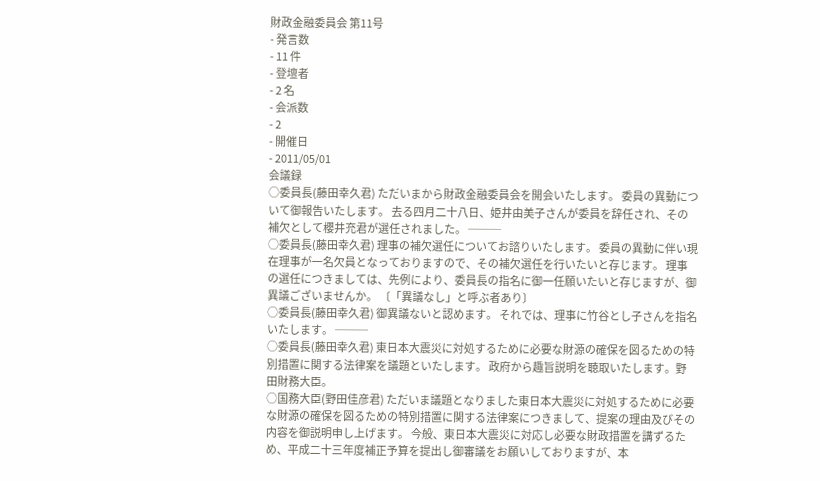財政金融委員会 第11号
- 発言数
- 11 件
- 登壇者
- 2 名
- 会派数
- 2
- 開催日
- 2011/05/01
会議録
○委員長(藤田幸久君) ただいまから財政金融委員会を開会いたします。 委員の異動について御報告いたします。 去る四月二十八日、姫井由美子さんが委員を辞任され、その補欠として櫻井充君が選任されました。 ───
○委員長(藤田幸久君) 理事の補欠選任についてお諮りいたします。 委員の異動に伴い現在理事が一名欠員となっておりますので、その補欠選任を行いたいと存じます。 理事の選任につきましては、先例により、委員長の指名に御一任願いたいと存じますが、御異議ございませんか。 〔「異議なし」と呼ぶ者あり〕
○委員長(藤田幸久君) 御異議ないと認めます。 それでは、理事に竹谷とし子さんを指名いたします。 ───
○委員長(藤田幸久君) 東日本大震災に対処するために必要な財源の確保を図るための特別措置に関する法律案を議題といたします。 政府から趣旨説明を聴取いたします。野田財務大臣。
○国務大臣(野田佳彦君) ただいま議題となりました東日本大震災に対処するために必要な財源の確保を図るための特別措置に関する法律案につきまして、提案の理由及びその内容を御説明申し上げます。 今般、東日本大震災に対応し必要な財政措置を講ずるため、平成二十三年度補正予算を提出し御審議をお願いしておりますが、本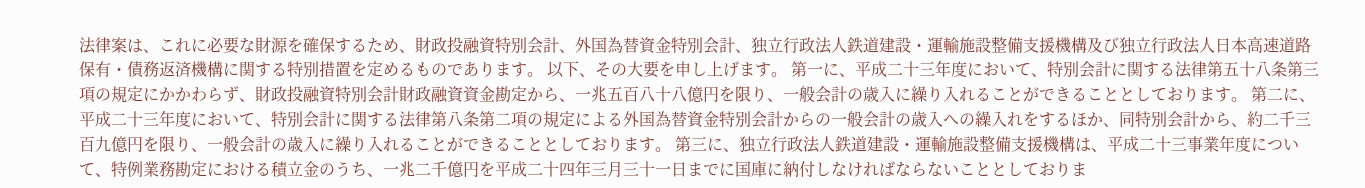法律案は、これに必要な財源を確保するため、財政投融資特別会計、外国為替資金特別会計、独立行政法人鉄道建設・運輸施設整備支援機構及び独立行政法人日本高速道路保有・債務返済機構に関する特別措置を定めるものであります。 以下、その大要を申し上げます。 第一に、平成二十三年度において、特別会計に関する法律第五十八条第三項の規定にかかわらず、財政投融資特別会計財政融資資金勘定から、一兆五百八十八億円を限り、一般会計の歳入に繰り入れることができることとしております。 第二に、平成二十三年度において、特別会計に関する法律第八条第二項の規定による外国為替資金特別会計からの一般会計の歳入への繰入れをするほか、同特別会計から、約二千三百九億円を限り、一般会計の歳入に繰り入れることができることとしております。 第三に、独立行政法人鉄道建設・運輸施設整備支援機構は、平成二十三事業年度について、特例業務勘定における積立金のうち、一兆二千億円を平成二十四年三月三十一日までに国庫に納付しなければならないこととしておりま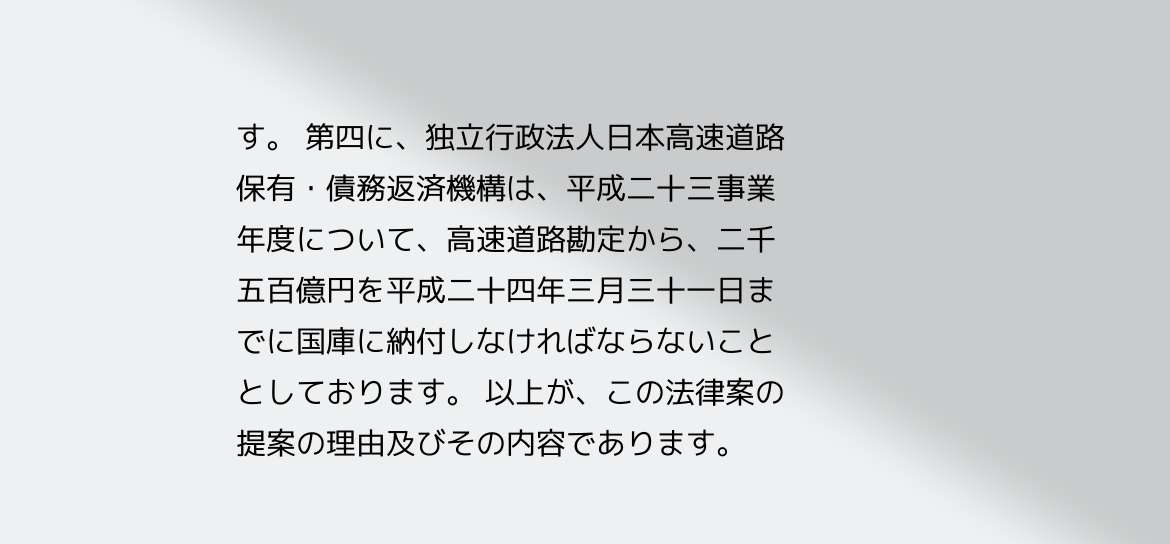す。 第四に、独立行政法人日本高速道路保有・債務返済機構は、平成二十三事業年度について、高速道路勘定から、二千五百億円を平成二十四年三月三十一日までに国庫に納付しなければならないこととしております。 以上が、この法律案の提案の理由及びその内容であります。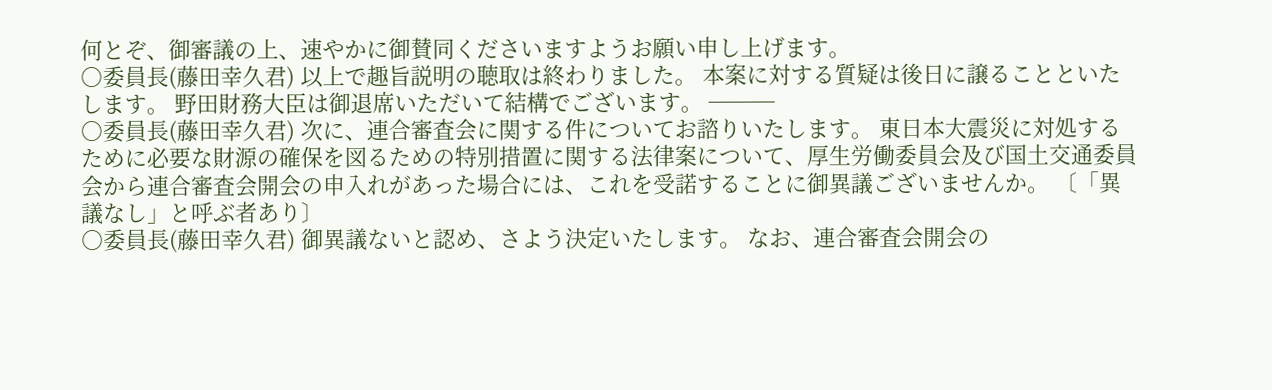何とぞ、御審議の上、速やかに御賛同くださいますようお願い申し上げます。
○委員長(藤田幸久君) 以上で趣旨説明の聴取は終わりました。 本案に対する質疑は後日に譲ることといたします。 野田財務大臣は御退席いただいて結構でございます。 ───
○委員長(藤田幸久君) 次に、連合審査会に関する件についてお諮りいたします。 東日本大震災に対処するために必要な財源の確保を図るための特別措置に関する法律案について、厚生労働委員会及び国土交通委員会から連合審査会開会の申入れがあった場合には、これを受諾することに御異議ございませんか。 〔「異議なし」と呼ぶ者あり〕
○委員長(藤田幸久君) 御異議ないと認め、さよう決定いたします。 なお、連合審査会開会の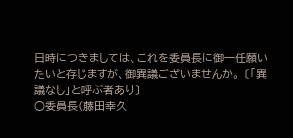日時につきましては、これを委員長に御一任願いたいと存じますが、御異議ございませんか。 〔「異議なし」と呼ぶ者あり〕
○委員長(藤田幸久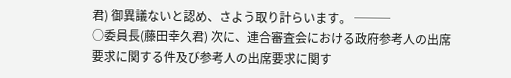君) 御異議ないと認め、さよう取り計らいます。 ───
○委員長(藤田幸久君) 次に、連合審査会における政府参考人の出席要求に関する件及び参考人の出席要求に関す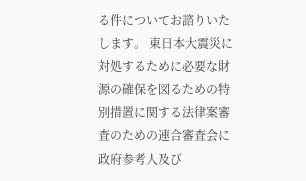る件についてお諮りいたします。 東日本大震災に対処するために必要な財源の確保を図るための特別措置に関する法律案審査のための連合審査会に政府参考人及び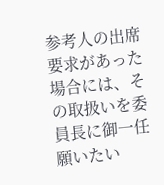参考人の出席要求があった場合には、その取扱いを委員長に御一任願いたい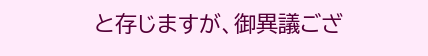と存じますが、御異議ござ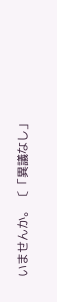いませんか。 〔「異議なし」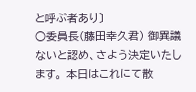と呼ぶ者あり〕
○委員長(藤田幸久君) 御異議ないと認め、さよう決定いたします。 本日はこれにて散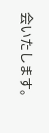会いたします。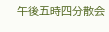午後五時四分散会